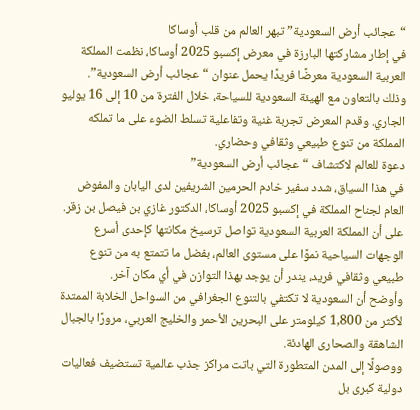“عجائب أرض السعودية” تبهر العالم من قلب أوساكا
في إطار مشاركتها البارزة في معرض إكسبو 2025 أوساكا، نظمت المملكة العربية السعودية معرضًا فريدًا يحمل عنوان “عجائب أرض السعودية”.
وذلك بالتعاون مع الهيئة السعودية للسياحة، خلال الفترة من 10 إلى 16 يوليو الجاري. وقدم المعرض تجربة غنية وتفاعلية تسلط الضوء على ما تملكه المملكة من تنوع طبيعي وثقافي وحضاري.
دعوة للعالم لاكتشاف “عجائب أرض السعودية”
في هذا السياق، شدد سفير خادم الحرمين الشريفين لدى اليابان والمفوض العام لجناح المملكة في إكسبو 2025 أوساكا، الدكتور غازي بن فيصل بن زقر.
على أن المملكة العربية السعودية تواصل ترسيخ مكانتها كإحدى أسرع الوجهات السياحية نموًا على مستوى العالم، بفضل ما تتمتع به من تنوع طبيعي وثقافي فريد، يندر أن يوجد بهذا التوازن في أي مكان آخر.
وأوضح أن السعودية لا تكتفي بالتنوع الجغرافي من السواحل الخلابة الممتدة لأكثر من 1,800 كيلومتر على البحرين الأحمر والخليج العربي، مرورًا بالجبال الشاهقة والصحارى الهادئة.
ووصولًا إلى المدن المتطورة التي باتت مراكز جذب عالمية تستضيف فعاليات دولية كبرى بل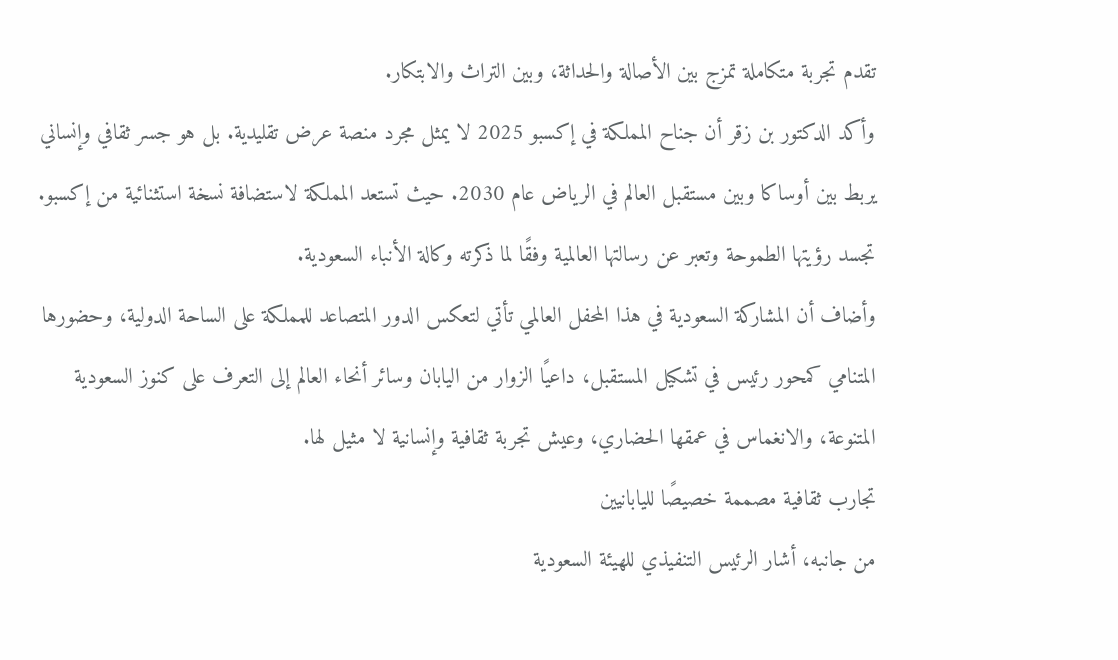تقدم تجربة متكاملة تمزج بين الأصالة والحداثة، وبين التراث والابتكار.
وأكد الدكتور بن زقر أن جناح المملكة في إكسبو 2025 لا يمثل مجرد منصة عرض تقليدية. بل هو جسر ثقافي وإنساني يربط بين أوساكا وبين مستقبل العالم في الرياض عام 2030. حيث تستعد المملكة لاستضافة نسخة استثنائية من إكسبو. تجسد رؤيتها الطموحة وتعبر عن رسالتها العالمية وفقًا لما ذكرته وكالة الأنباء السعودية.
وأضاف أن المشاركة السعودية في هذا المحفل العالمي تأتي لتعكس الدور المتصاعد للمملكة على الساحة الدولية، وحضورها المتنامي كمحور رئيس في تشكيل المستقبل، داعيًا الزوار من اليابان وسائر أنحاء العالم إلى التعرف على كنوز السعودية المتنوعة، والانغماس في عمقها الحضاري، وعيش تجربة ثقافية وإنسانية لا مثيل لها.
تجارب ثقافية مصممة خصيصًا لليابانيين
من جانبه، أشار الرئيس التنفيذي للهيئة السعودية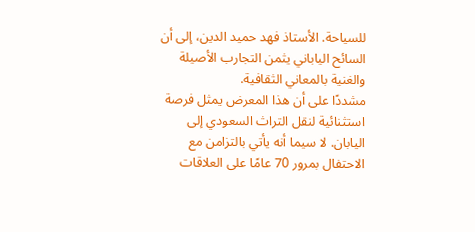للسياحة. الأستاذ فهد حميد الدين، إلى أن السائح الياباني يثمن التجارب الأصيلة والغنية بالمعاني الثقافية.
مشددًا على أن هذا المعرض يمثل فرصة استثنائية لنقل التراث السعودي إلى اليابان. لا سيما أنه يأتي بالتزامن مع الاحتفال بمرور 70 عامًا على العلاقات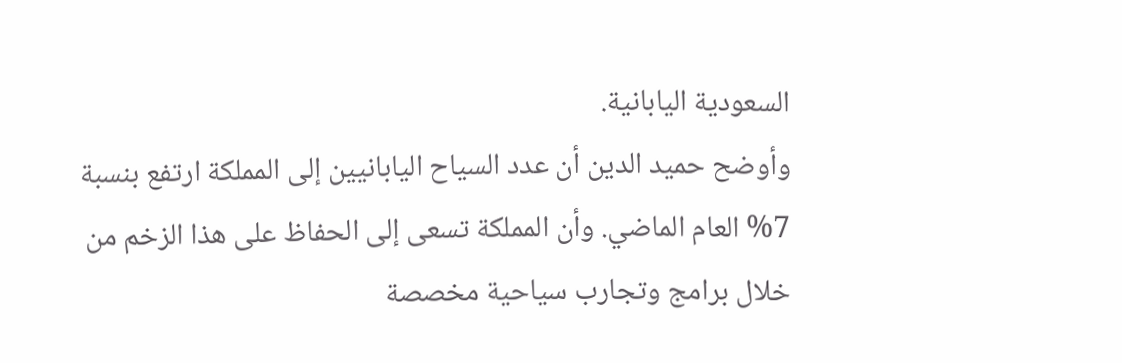السعودية اليابانية.
وأوضح حميد الدين أن عدد السياح اليابانيين إلى المملكة ارتفع بنسبة 7% العام الماضي. وأن المملكة تسعى إلى الحفاظ على هذا الزخم من خلال برامج وتجارب سياحية مخصصة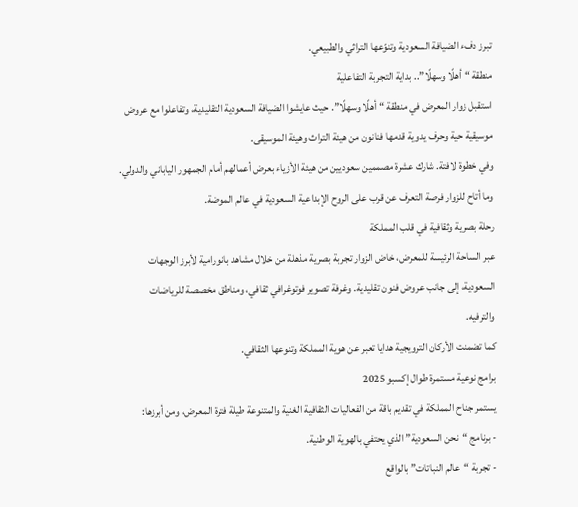تبرز دفء الضيافة السعودية وتنوّعها التراثي والطبيعي.
منطقة “أهلًا وسهلًا”.. بداية التجربة التفاعلية
استقبل زوار المعرض في منطقة “أهلًا وسهلًا”. حيث عايشوا الضيافة السعودية التقليدية، وتفاعلوا مع عروض موسيقية حية وحرف يدوية قدمها فنانون من هيئة التراث وهيئة الموسيقى.
وفي خطوة لافتة. شارك عشرة مصممين سعوديين من هيئة الأزياء بعرض أعمالهم أمام الجمهور الياباني والدولي.
وما أتاح للزوار فرصة التعرف عن قرب على الروح الإبداعية السعودية في عالم الموضة.
رحلة بصرية وثقافية في قلب المملكة
عبر الساحة الرئيسة للمعرض، خاض الزوار تجربة بصرية مذهلة من خلال مشاهد بانورامية لأبرز الوجهات السعودية، إلى جانب عروض فنون تقليدية. وغرفة تصوير فوتوغرافي ثقافي، ومناطق مخصصة للرياضات والترفيه.
كما تضمنت الأركان الترويجية هدايا تعبر عن هوية المملكة وتنوعها الثقافي.
برامج نوعية مستمرة طوال إكسبو 2025
يستمر جناح المملكة في تقديم باقة من الفعاليات الثقافية الغنية والمتنوعة طيلة فترة المعرض، ومن أبرزها:
- برنامج “نحن السعودية” الذي يحتفي بالهوية الوطنية.
- تجربة “عالم النباتات” بالواقع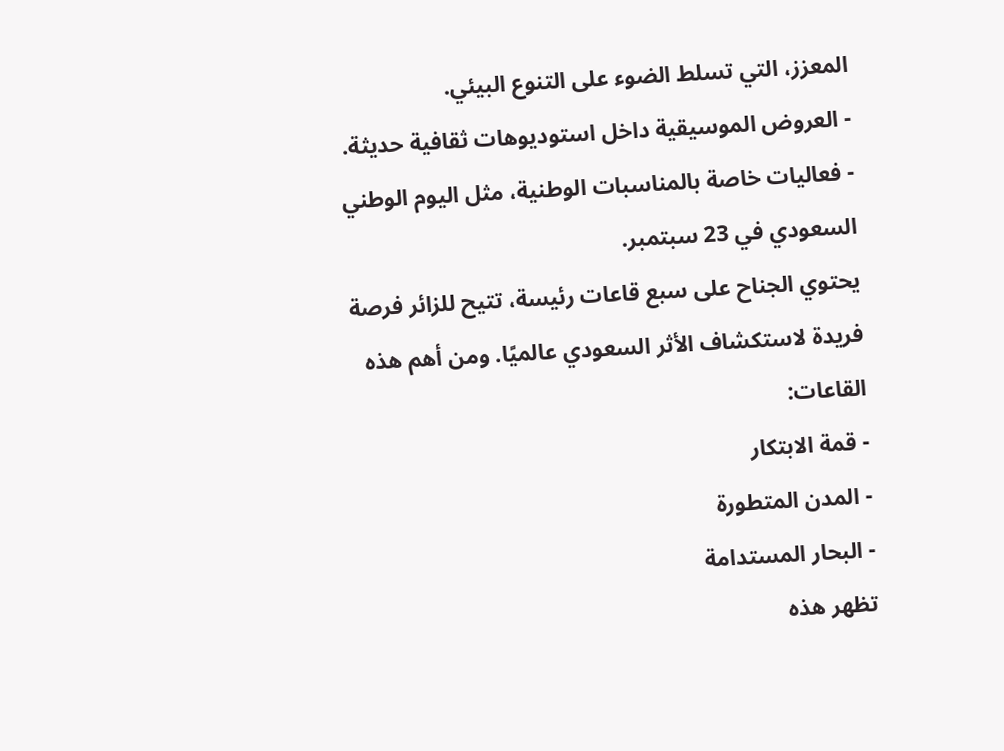المعزز، التي تسلط الضوء على التنوع البيئي.
- العروض الموسيقية داخل استوديوهات ثقافية حديثة.
- فعاليات خاصة بالمناسبات الوطنية، مثل اليوم الوطني السعودي في 23 سبتمبر.
يحتوي الجناح على سبع قاعات رئيسة، تتيح للزائر فرصة فريدة لاستكشاف الأثر السعودي عالميًا. ومن أهم هذه القاعات:
- قمة الابتكار
- المدن المتطورة
- البحار المستدامة
تظهر هذه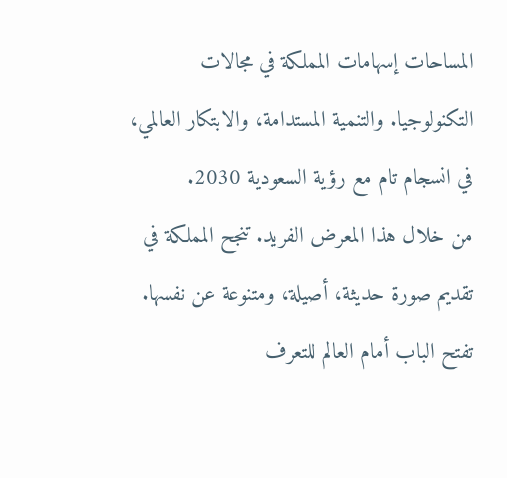المساحات إسهامات المملكة في مجالات التكنولوجيا. والتنمية المستدامة، والابتكار العالمي، في انسجام تام مع رؤية السعودية 2030.
من خلال هذا المعرض الفريد. تنجح المملكة في تقديم صورة حديثة، أصيلة، ومتنوعة عن نفسها. تفتح الباب أمام العالم للتعرف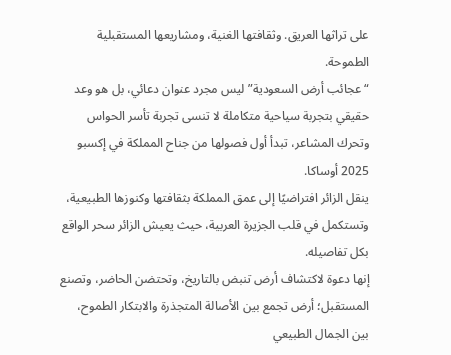على تراثها العريق. وثقافتها الغنية، ومشاريعها المستقبلية الطموحة.
“عجائب أرض السعودية” ليس مجرد عنوان دعائي، بل هو وعد حقيقي بتجربة سياحية متكاملة لا تنسى تجربة تأسر الحواس وتحرك المشاعر، تبدأ أول فصولها من جناح المملكة في إكسبو 2025 أوساكا.
ينقل الزائر افتراضيًا إلى عمق المملكة بثقافتها وكنوزها الطبيعية، وتستكمل في قلب الجزيرة العربية، حيث يعيش الزائر سحر الواقع بكل تفاصيله.
إنها دعوة لاكتشاف أرض تنبض بالتاريخ، وتحتضن الحاضر، وتصنع المستقبل؛ أرض تجمع بين الأصالة المتجذرة والابتكار الطموح، بين الجمال الطبيعي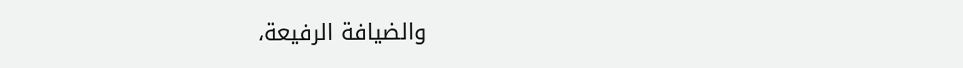والضيافة الرفيعة،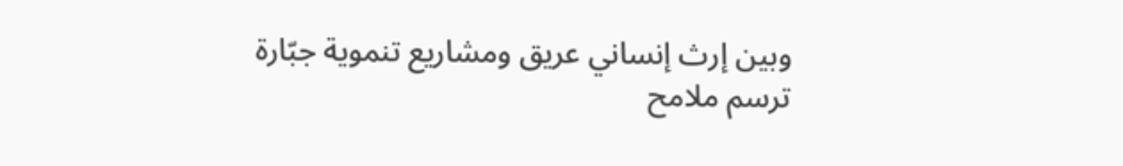وبين إرث إنساني عريق ومشاريع تنموية جبّارة ترسم ملامح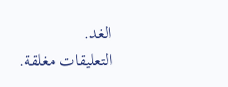الغد.
التعليقات مغلقة.